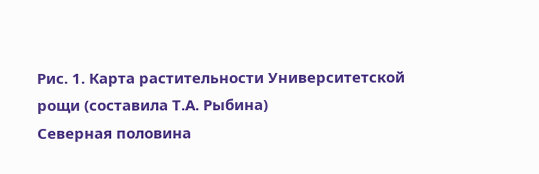Рис. 1. Карта растительности Университетской рощи (составила Т.А. Рыбина)
Северная половина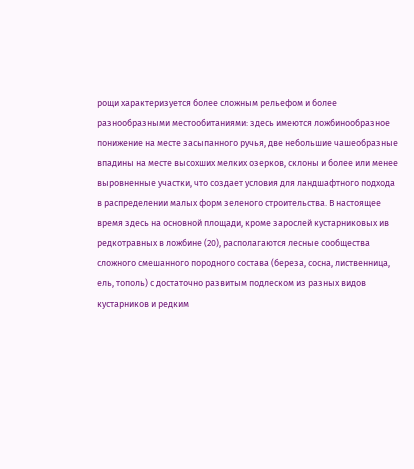рощи характеризуется более сложным рельефом и более разнообразными местообитаниями: здесь имеются ложбинообразное понижение на месте засыпанного ручья, две небольшие чашеобразные впадины на месте высохших мелких озерков, склоны и более или менее выровненные участки, что создает условия для ландшафтного подхода в распределении малых форм зеленого строительства. В настоящее время здесь на основной площади, кроме зарослей кустарниковых ив редкотравных в ложбине (20), располагаются лесные сообщества сложного смешанного породного состава (береза, сосна, лиственница, ель, тополь) с достаточно развитым подлеском из разных видов кустарников и редким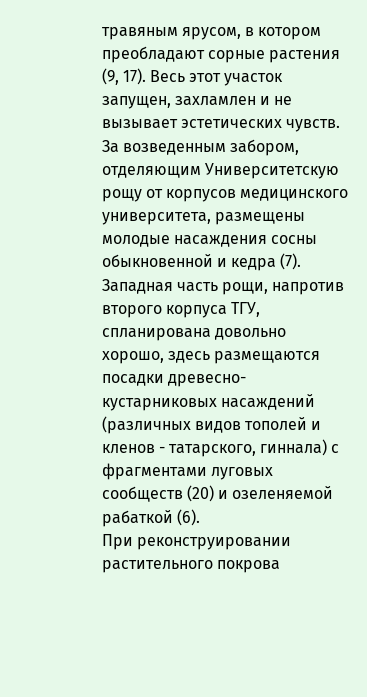травяным ярусом, в котором преобладают сорные растения (9, 17). Весь этот участок запущен, захламлен и не вызывает эстетических чувств. За возведенным забором, отделяющим Университетскую рощу от корпусов медицинского университета, размещены молодые насаждения сосны обыкновенной и кедра (7).
Западная часть рощи, напротив второго корпуса ТГУ, спланирована довольно хорошо, здесь размещаются посадки древесно-кустарниковых насаждений (различных видов тополей и кленов - татарского, гиннала) с фрагментами луговых сообществ (20) и озеленяемой рабаткой (6).
При реконструировании растительного покрова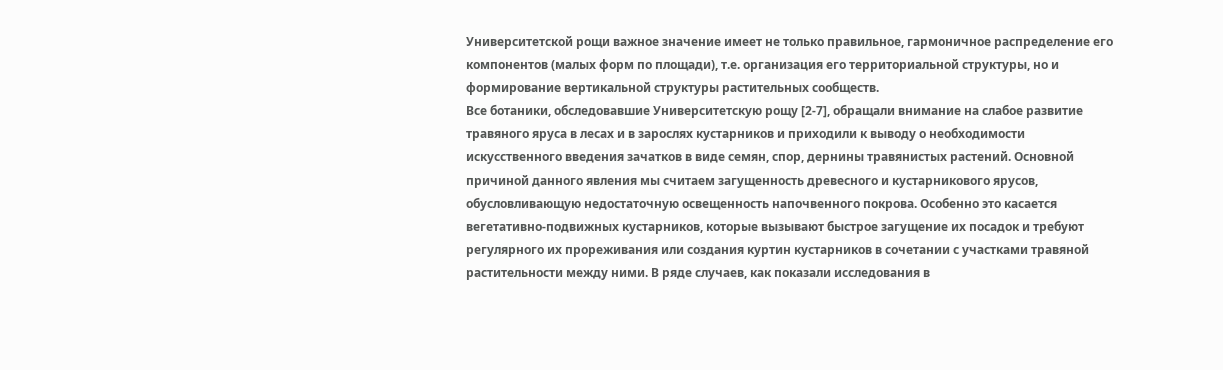Университетской рощи важное значение имеет не только правильное, гармоничное распределение его компонентов (малых форм по площади), т.е. организация его территориальной структуры, но и формирование вертикальной структуры растительных сообществ.
Все ботаники, обследовавшие Университетскую рощу [2-7], обращали внимание на слабое развитие травяного яруса в лесах и в зарослях кустарников и приходили к выводу о необходимости искусственного введения зачатков в виде семян, спор, дернины травянистых растений. Основной причиной данного явления мы считаем загущенность древесного и кустарникового ярусов, обусловливающую недостаточную освещенность напочвенного покрова. Особенно это касается вегетативно-подвижных кустарников, которые вызывают быстрое загущение их посадок и требуют регулярного их прореживания или создания куртин кустарников в сочетании с участками травяной растительности между ними. В ряде случаев, как показали исследования в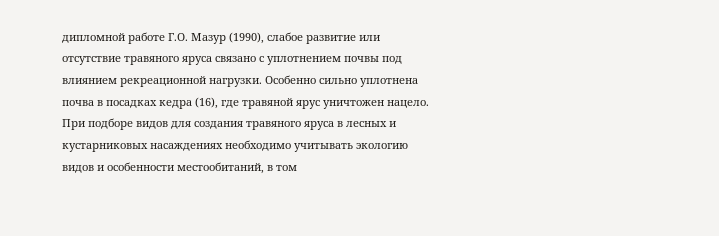дипломной работе Г.О. Мазур (1990), слабое развитие или отсутствие травяного яруса связано с уплотнением почвы под влиянием рекреационной нагрузки. Особенно сильно уплотнена почва в посадках кедра (16), где травяной ярус уничтожен нацело.
При подборе видов для создания травяного яруса в лесных и кустарниковых насаждениях необходимо учитывать экологию видов и особенности местообитаний, в том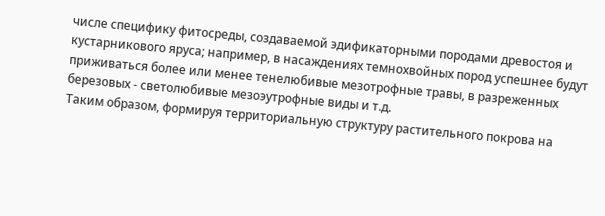числе специфику фитосреды, создаваемой эдификаторными породами древостоя и кустарникового яруса; например, в насаждениях темнохвойных пород успешнее будут приживаться более или менее тенелюбивые мезотрофные травы, в разреженных березовых - светолюбивые мезоэутрофные виды и т.д.
Таким образом, формируя территориальную структуру растительного покрова на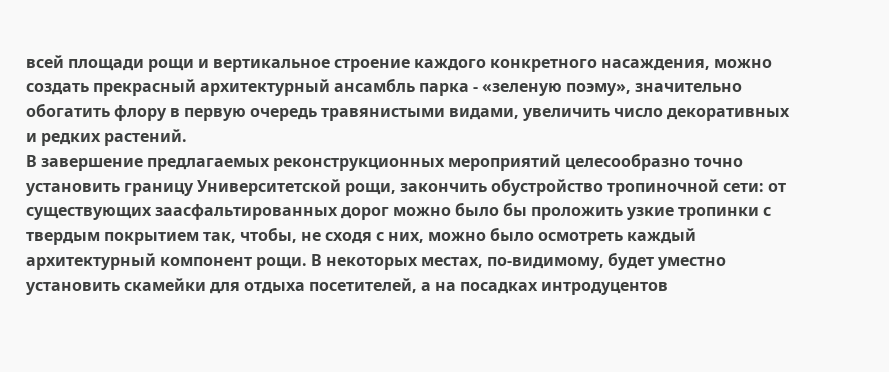всей площади рощи и вертикальное строение каждого конкретного насаждения, можно создать прекрасный архитектурный ансамбль парка - «зеленую поэму», значительно обогатить флору в первую очередь травянистыми видами, увеличить число декоративных и редких растений.
В завершение предлагаемых реконструкционных мероприятий целесообразно точно установить границу Университетской рощи, закончить обустройство тропиночной сети: от существующих заасфальтированных дорог можно было бы проложить узкие тропинки с твердым покрытием так, чтобы, не сходя с них, можно было осмотреть каждый архитектурный компонент рощи. В некоторых местах, по-видимому, будет уместно установить скамейки для отдыха посетителей, а на посадках интродуцентов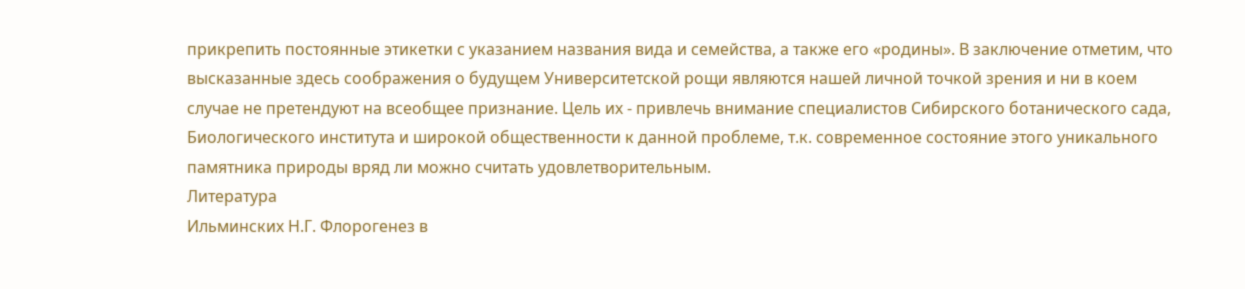прикрепить постоянные этикетки с указанием названия вида и семейства, а также его «родины». В заключение отметим, что высказанные здесь соображения о будущем Университетской рощи являются нашей личной точкой зрения и ни в коем случае не претендуют на всеобщее признание. Цель их - привлечь внимание специалистов Сибирского ботанического сада, Биологического института и широкой общественности к данной проблеме, т.к. современное состояние этого уникального памятника природы вряд ли можно считать удовлетворительным.
Литература
Ильминских Н.Г. Флорогенез в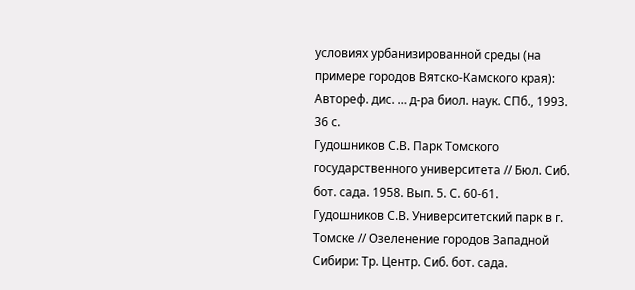условиях урбанизированной среды (на примере городов Вятско-Камского края): Автореф. дис. … д-ра биол. наук. СПб., 1993. 36 с.
Гудошников С.В. Парк Томского государственного университета // Бюл. Сиб. бот. сада. 1958. Вып. 5. С. 60-61.
Гудошников С.В. Университетский парк в г. Томске // Озеленение городов Западной Сибири: Тр. Центр. Сиб. бот. сада.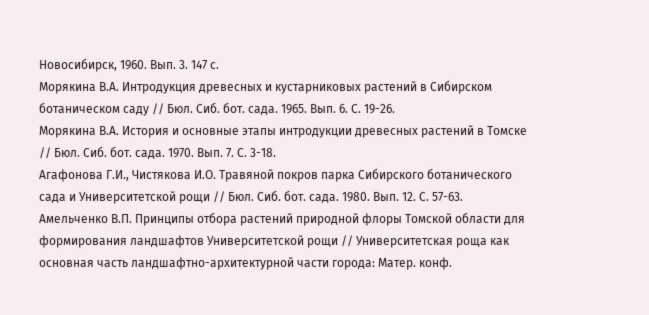Новосибирск, 1960. Вып. 3. 147 с.
Морякина В.А. Интродукция древесных и кустарниковых растений в Сибирском ботаническом саду // Бюл. Сиб. бот. сада. 1965. Вып. 6. С. 19-26.
Морякина В.А. История и основные этапы интродукции древесных растений в Томске // Бюл. Сиб. бот. сада. 1970. Вып. 7. С. 3-18.
Агафонова Г.И., Чистякова И.О. Травяной покров парка Сибирского ботанического сада и Университетской рощи // Бюл. Сиб. бот. сада. 1980. Вып. 12. С. 57-63.
Амельченко В.П. Принципы отбора растений природной флоры Томской области для формирования ландшафтов Университетской рощи // Университетская роща как основная часть ландшафтно-архитектурной части города: Матер. конф.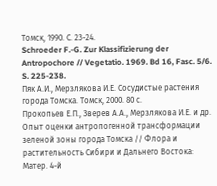Томск, 1990. С. 23-24.
Schroeder F.-G. Zur Klassifizierung der Antropochore // Vegetatio. 1969. Bd 16, Fasc. 5/6. S. 225-238.
Пяк А.И., Мерзлякова И.Е. Сосудистые растения города Томска. Томск, 2000. 80 с.
Прокопьев Е.П., Зверев А.А., Мерзлякова И.Е. и др. Опыт оценки антропогенной трансформации зеленой зоны города Томска // Флора и растительность Сибири и Дальнего Востока: Матер. 4-й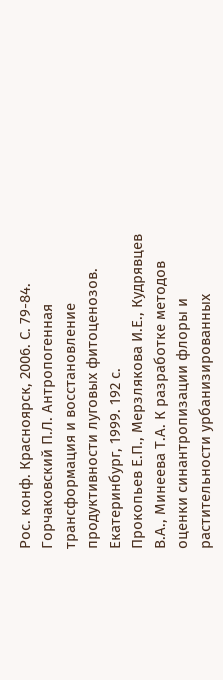Рос. конф. Красноярск, 2006. С. 79-84.
Горчаковский П.Л. Антропогенная трансформация и восстановление продуктивности луговых фитоценозов. Екатеринбург, 1999. 192 с.
Прокопьев Е.П., Мерзлякова И.Е., Кудрявцев В.А., Минеева Т.А. К разработке методов оценки синантропизации флоры и растительности урбанизированных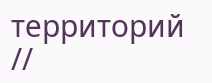территорий //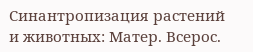Синантропизация растений и животных: Матер. Всерос.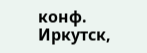конф. Иркутск,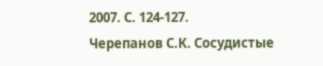2007. С. 124-127.
Черепанов С.К. Сосудистые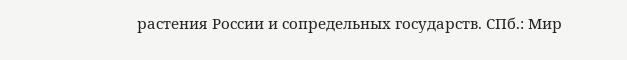растения России и сопредельных государств. СПб.: Мир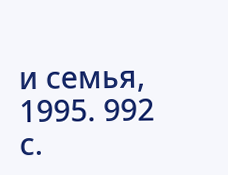и семья, 1995. 992 с.